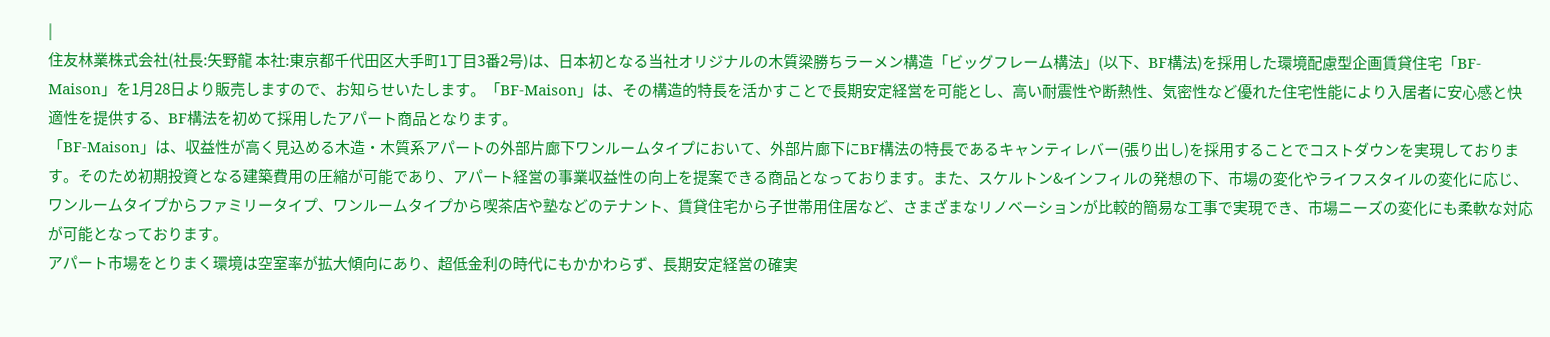|
住友林業株式会社(社長:矢野龍 本社:東京都千代田区大手町1丁目3番2号)は、日本初となる当社オリジナルの木質梁勝ちラーメン構造「ビッグフレーム構法」(以下、BF構法)を採用した環境配慮型企画賃貸住宅「BF-Maison」を1月28日より販売しますので、お知らせいたします。「BF-Maison」は、その構造的特長を活かすことで長期安定経営を可能とし、高い耐震性や断熱性、気密性など優れた住宅性能により入居者に安心感と快適性を提供する、BF構法を初めて採用したアパート商品となります。
「BF-Maison」は、収益性が高く見込める木造・木質系アパートの外部片廊下ワンルームタイプにおいて、外部片廊下にBF構法の特長であるキャンティレバー(張り出し)を採用することでコストダウンを実現しております。そのため初期投資となる建築費用の圧縮が可能であり、アパート経営の事業収益性の向上を提案できる商品となっております。また、スケルトン&インフィルの発想の下、市場の変化やライフスタイルの変化に応じ、ワンルームタイプからファミリータイプ、ワンルームタイプから喫茶店や塾などのテナント、賃貸住宅から子世帯用住居など、さまざまなリノベーションが比較的簡易な工事で実現でき、市場ニーズの変化にも柔軟な対応が可能となっております。
アパート市場をとりまく環境は空室率が拡大傾向にあり、超低金利の時代にもかかわらず、長期安定経営の確実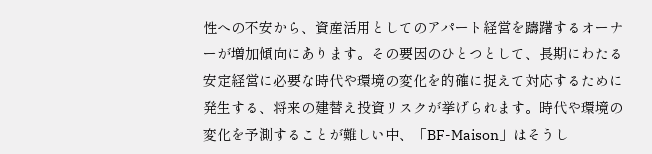性への不安から、資産活用としてのアパート経営を躊躇するオーナーが増加傾向にあります。その要因のひとつとして、長期にわたる安定経営に必要な時代や環境の変化を的確に捉えて対応するために発生する、将来の建替え投資リスクが挙げられます。時代や環境の変化を予測することが難しい中、「BF-Maison」はそうし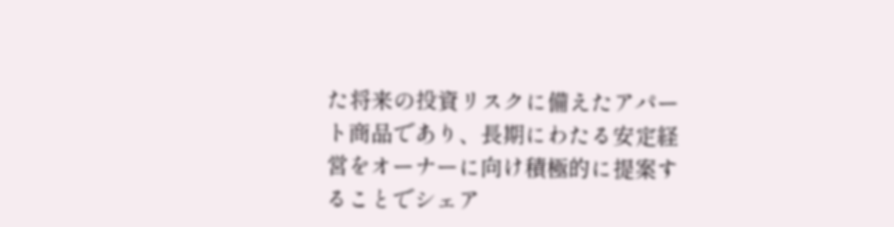た将来の投資リスクに備えたアパート商品であり、長期にわたる安定経営をオーナーに向け積極的に提案することでシェア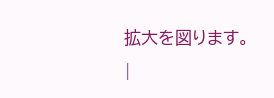拡大を図ります。
|